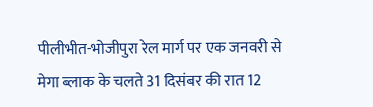पीलीभीत-भोजीपुरा रेल मार्ग पर एक जनवरी से मेगा ब्लाक के चलते 31 दिसंबर की रात 12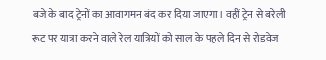बजे के बाद ट्रेनों का आवागमन बंद कर दिया जाएगा। वहीं ट्रेन से बरेली रूट पर यात्रा करने वाले रेल यात्रियों को साल के पहले दिन से रोडवेज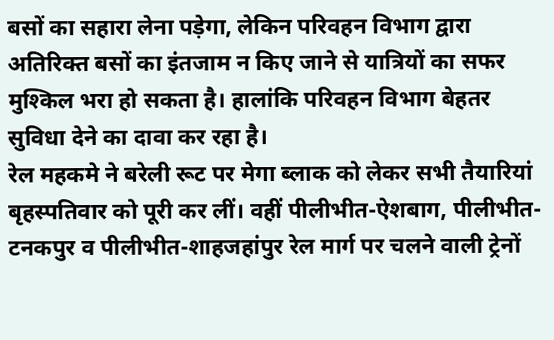बसों का सहारा लेना पड़ेगा, लेकिन परिवहन विभाग द्वारा अतिरिक्त बसों का इंतजाम न किए जाने से यात्रियों का सफर मुश्किल भरा हो सकता है। हालांकि परिवहन विभाग बेहतर सुविधा देने का दावा कर रहा है।
रेल महकमे ने बरेली रूट पर मेगा ब्लाक को लेकर सभी तैयारियां बृहस्पतिवार को पूरी कर लीं। वहीं पीलीभीत-ऐशबाग, पीलीभीत-टनकपुर व पीलीभीत-शाहजहांपुर रेल मार्ग पर चलने वाली ट्रेनों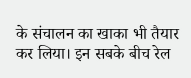के संचालन का खाका भी तैयार कर लिया। इन सबके बीच रेल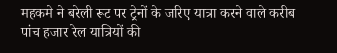महकमे ने बरेली रूट पर ट्रेनों के जरिए यात्रा करने वाले करीब पांच हजार रेल यात्रियों की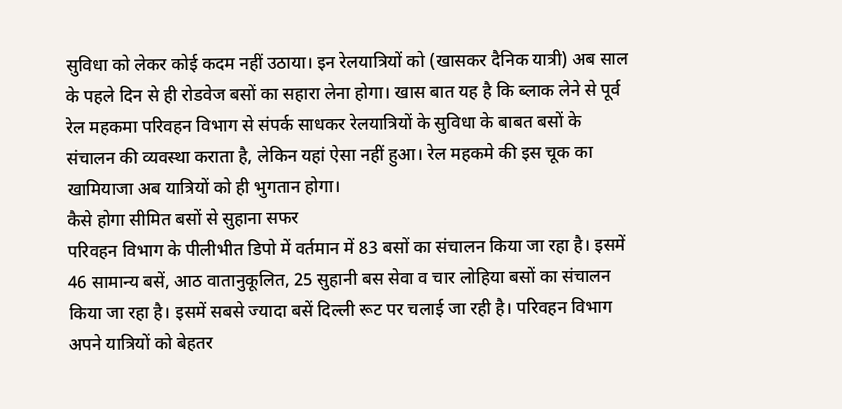सुविधा को लेकर कोई कदम नहीं उठाया। इन रेलयात्रियों को (खासकर दैनिक यात्री) अब साल के पहले दिन से ही रोडवेज बसों का सहारा लेना होगा। खास बात यह है कि ब्लाक लेने से पूर्व रेल महकमा परिवहन विभाग से संपर्क साधकर रेलयात्रियों के सुविधा के बाबत बसों के संचालन की व्यवस्था कराता है, लेकिन यहां ऐसा नहीं हुआ। रेल महकमे की इस चूक का खामियाजा अब यात्रियों को ही भुगतान होगा।
कैसे होगा सीमित बसों से सुहाना सफर
परिवहन विभाग के पीलीभीत डिपो में वर्तमान में 83 बसों का संचालन किया जा रहा है। इसमें 46 सामान्य बसें, आठ वातानुकूलित, 25 सुहानी बस सेवा व चार लोहिया बसों का संचालन किया जा रहा है। इसमें सबसे ज्यादा बसें दिल्ली रूट पर चलाई जा रही है। परिवहन विभाग अपने यात्रियों को बेहतर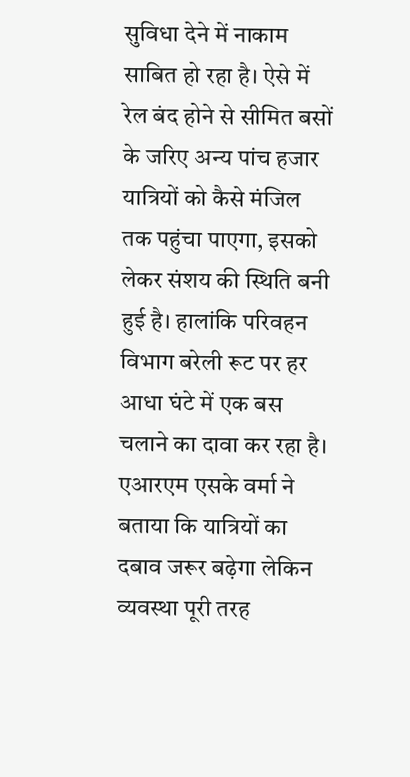सुविधा देने में नाकाम साबित हो रहा है। ऐसे में रेल बंद होने से सीमित बसों के जरिए अन्य पांच हजार यात्रियों को कैसे मंजिल तक पहुंचा पाएगा, इसको लेकर संशय की स्थिति बनी हुई है। हालांकि परिवहन विभाग बरेली रूट पर हर आधा घंटे में एक बस चलाने का दावा कर रहा है। एआरएम एसके वर्मा ने बताया कि यात्रियों का दबाव जरूर बढ़ेगा लेकिन व्यवस्था पूरी तरह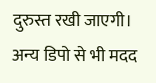दुरुस्त रखी जाएगी। अन्य डिपो से भी मदद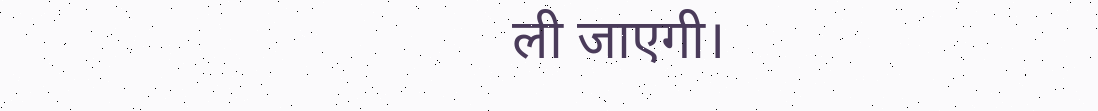ली जाएगी।